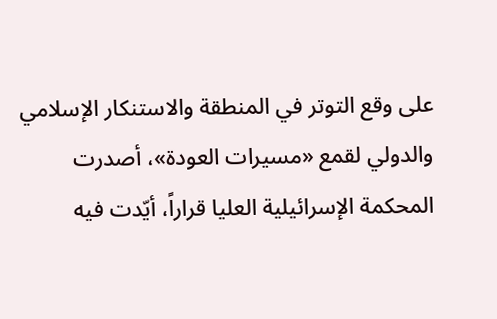على وقع التوتر في المنطقة والاستنكار الإسلامي والدولي لقمع «مسيرات العودة»، أصدرت المحكمة الإسرائيلية العليا قراراً، أيّدت فيه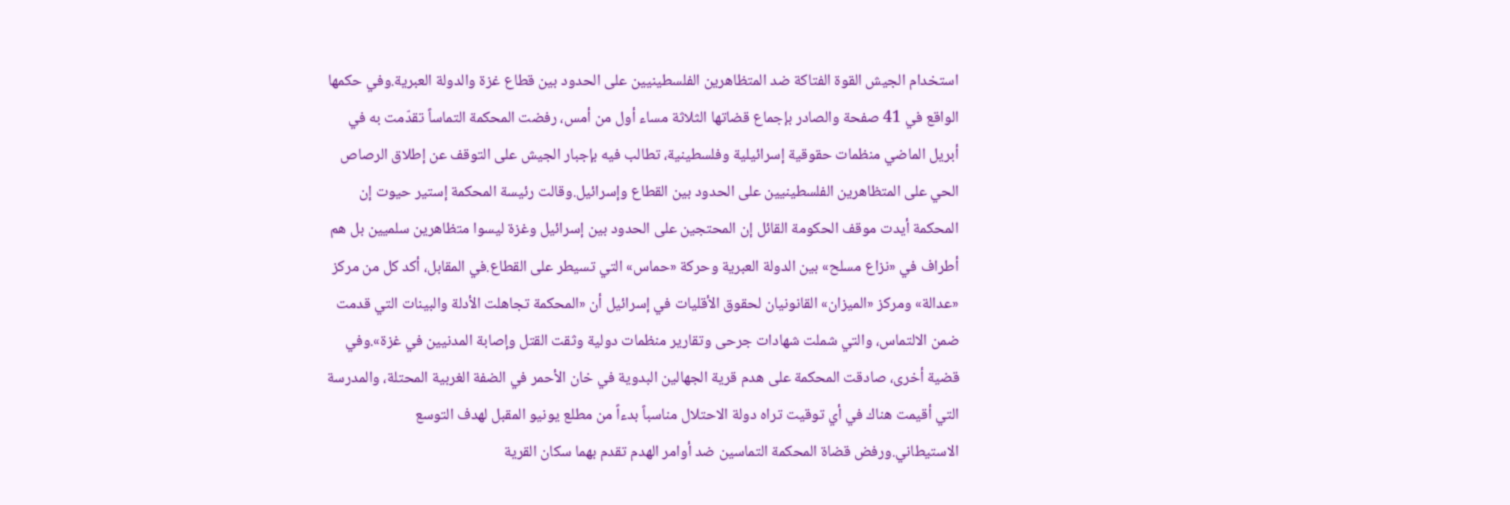استخدام الجيش القوة الفتاكة ضد المتظاهرين الفلسطينيين على الحدود بين قطاع غزة والدولة العبرية.وفي حكمها الواقع في 41 صفحة والصادر بإجماع قضاتها الثلاثة مساء أول من أمس، رفضت المحكمة التماساً تقدّمت به في أبريل الماضي منظمات حقوقية إسرائيلية وفلسطينية، تطالب فيه بإجبار الجيش على التوقف عن إطلاق الرصاص الحي على المتظاهرين الفلسطينيين على الحدود بين القطاع وإسرائيل.وقالت رئيسة المحكمة إستير حيوت إن المحكمة أيدت موقف الحكومة القائل إن المحتجين على الحدود بين إسرائيل وغزة ليسوا متظاهرين سلميين بل هم أطراف في «نزاع مسلح» بين الدولة العبرية وحركة «حماس» التي تسيطر على القطاع.في المقابل، أكد كل من مركز «عدالة» ومركز «الميزان» القانونيان لحقوق الأقليات في إسرائيل أن «المحكمة تجاهلت الأدلة والبينات التي قدمت ضمن الالتماس، والتي شملت شهادات جرحى وتقارير منظمات دولية وثقت القتل وإصابة المدنيين في غزة».وفي قضية أخرى، صادقت المحكمة على هدم قرية الجهالين البدوية في خان الأحمر في الضفة الغربية المحتلة، والمدرسة التي أقيمت هناك في أي توقيت تراه دولة الاحتلال مناسباً بدءاً من مطلع يونيو المقبل لهدف التوسع الاستيطاني.ورفض قضاة المحكمة التماسين ضد أوامر الهدم تقدم بهما سكان القرية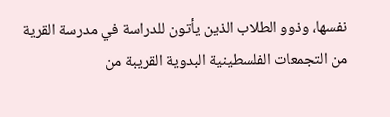نفسها، وذوو الطلاب الذين يأتون للدراسة في مدرسة القرية من التجمعات الفلسطينية البدوية القريبة من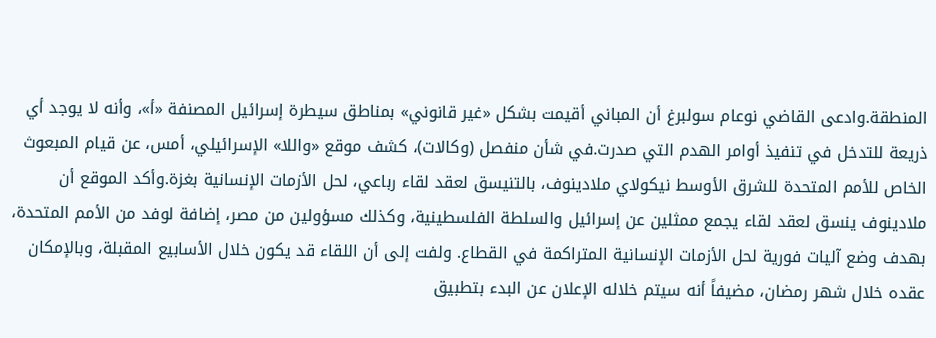المنطقة.وادعى القاضي نوعام سولبرغ أن المباني أقيمت بشكل «غير قانوني» بمناطق سيطرة إسرائيل المصنفة «أ»، وأنه لا يوجد أي ذريعة للتدخل في تنفيذ أوامر الهدم التي صدرت.في شأن منفصل (وكالات)، كشف موقع «واللا» الإسرائيلي، أمس، عن قيام المبعوث الخاص للأمم المتحدة للشرق الأوسط نيكولاي ملادينوف، بالتنيسق لعقد لقاء رباعي، لحل الأزمات الإنسانية بغزة.وأكد الموقع أن ملادينوف ينسق لعقد لقاء يجمع ممثلين عن إسرائيل والسلطة الفلسطينية، وكذلك مسؤولين من مصر، إضافة لوفد من الأمم المتحدة، بهدف وضع آليات فورية لحل الأزمات الإنسانية المتراكمة في القطاع. ولفت إلى أن اللقاء قد يكون خلال الأسابيع المقبلة، وبالإمكان عقده خلال شهر رمضان، مضيفاً أنه سيتم خلاله الإعلان عن البدء بتطبيق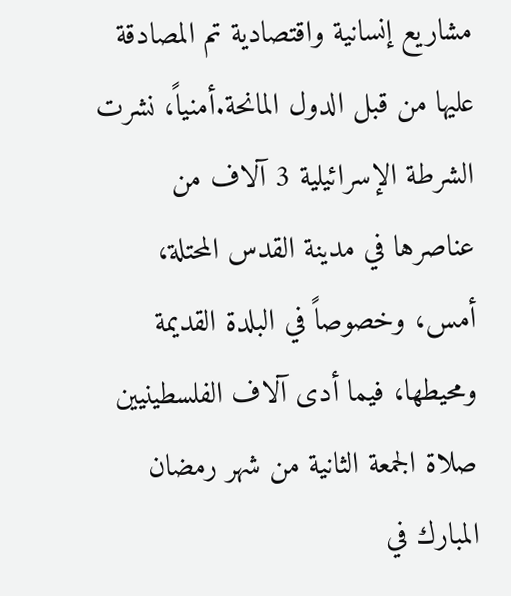مشاريع إنسانية واقتصادية تم المصادقة عليها من قبل الدول المانحة.أمنياً، نشرت الشرطة الإسرائيلية 3 آلاف من عناصرها في مدينة القدس المحتلة، أمس، وخصوصاً في البلدة القديمة ومحيطها، فيما أدى آلاف الفلسطينيين صلاة الجمعة الثانية من شهر رمضان المبارك في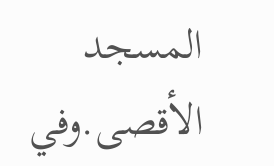المسجد الأقصى.وفي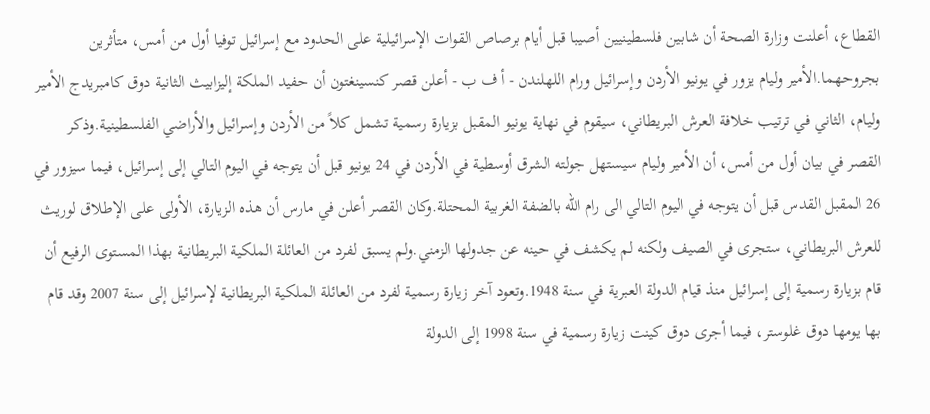القطاع، أعلنت وزارة الصحة أن شابين فلسطينيين أصيبا قبل أيام برصاص القوات الإسرائيلية على الحدود مع إسرائيل توفيا أول من أمس، متأثرين بجروحهما.الأمير وليام يزور في يونيو الأردن وإسرائيل ورام اللهلندن - أ ف ب - أعلن قصر كنسينغتون أن حفيد الملكة إليزابيث الثانية دوق كامبريدج الأمير وليام، الثاني في ترتيب خلافة العرش البريطاني، سيقوم في نهاية يونيو المقبل بزيارة رسمية تشمل كلاً من الأردن وإسرائيل والأراضي الفلسطينية.وذكر القصر في بيان أول من أمس، أن الأمير وليام سيستهل جولته الشرق أوسطية في الأردن في 24 يونيو قبل أن يتوجه في اليوم التالي إلى إسرائيل، فيما سيزور في 26 المقبل القدس قبل أن يتوجه في اليوم التالي الى رام الله بالضفة الغربية المحتلة.وكان القصر أعلن في مارس أن هذه الزيارة، الأولى على الإطلاق لوريث للعرش البريطاني، ستجرى في الصيف ولكنه لم يكشف في حينه عن جدولها الزمني.ولم يسبق لفرد من العائلة الملكية البريطانية بهذا المستوى الرفيع أن قام بزيارة رسمية إلى إسرائيل منذ قيام الدولة العبرية في سنة 1948.وتعود آخر زيارة رسمية لفرد من العائلة الملكية البريطانية لإسرائيل إلى سنة 2007 وقد قام بها يومها دوق غلوستر، فيما أجرى دوق كينت زيارة رسمية في سنة 1998 إلى الدولة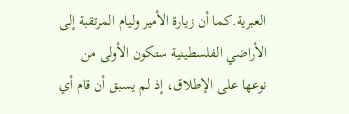العبرية.كما أن زيارة الأمير وليام المرتقبة إلى الأراضي الفلسطينية ستكون الأولى من نوعها على الإطلاق، إذ لم يسبق أن قام أي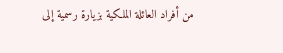من أفراد العائلة الملكية بزيارة رسمية إلى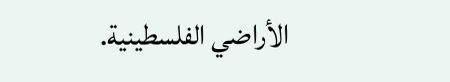الأراضي الفلسطينية.